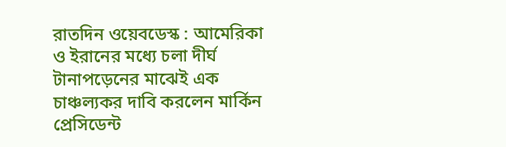রাতদিন ওয়েবডেস্ক : আমেরিকা ও ইরানের মধ্যে চলা দীর্ঘ টানাপড়েনের মাঝেই এক চাঞ্চল্যকর দাবি করলেন মার্কিন প্রেসিডেন্ট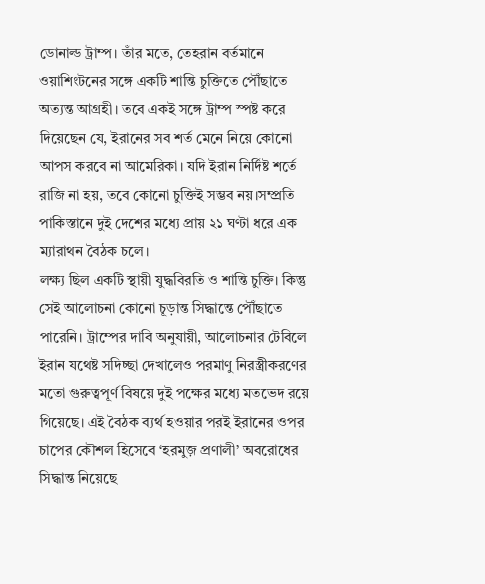ডোনাল্ড ট্রাম্প। তাঁর মতে, তেহরান বর্তমানে ওয়াশিংটনের সঙ্গে একটি শান্তি চুক্তিতে পৌঁছাতে অত্যন্ত আগ্রহী। তবে একই সঙ্গে ট্রাম্প স্পষ্ট করে দিয়েছেন যে, ইরানের সব শর্ত মেনে নিয়ে কোনো আপস করবে না আমেরিকা। যদি ইরান নির্দিষ্ট শর্তে রাজি না হয়, তবে কোনো চুক্তিই সম্ভব নয়।সম্প্রতি পাকিস্তানে দুই দেশের মধ্যে প্রায় ২১ ঘণ্টা ধরে এক ম্যারাথন বৈঠক চলে।
লক্ষ্য ছিল একটি স্থায়ী যুদ্ধবিরতি ও শান্তি চুক্তি। কিন্তু সেই আলোচনা কোনো চূড়ান্ত সিদ্ধান্তে পৌঁছাতে পারেনি। ট্রাম্পের দাবি অনুযায়ী, আলোচনার টেবিলে ইরান যথেষ্ট সদিচ্ছা দেখালেও পরমাণু নিরস্ত্রীকরণের মতো গুরুত্বপূর্ণ বিষয়ে দুই পক্ষের মধ্যে মতভেদ রয়ে গিয়েছে। এই বৈঠক ব্যর্থ হওয়ার পরই ইরানের ওপর চাপের কৌশল হিসেবে ‘হরমুজ় প্রণালী’ অবরোধের সিদ্ধান্ত নিয়েছে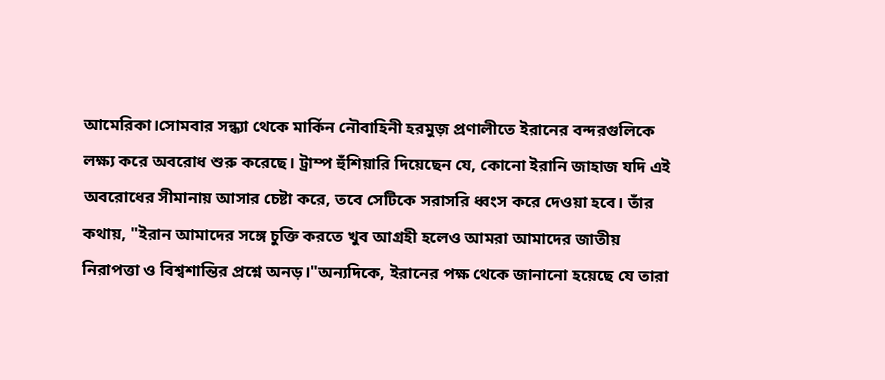আমেরিকা।সোমবার সন্ধ্যা থেকে মার্কিন নৌবাহিনী হরমুজ় প্রণালীতে ইরানের বন্দরগুলিকে লক্ষ্য করে অবরোধ শুরু করেছে। ট্রাম্প হুঁশিয়ারি দিয়েছেন যে, কোনো ইরানি জাহাজ যদি এই অবরোধের সীমানায় আসার চেষ্টা করে, তবে সেটিকে সরাসরি ধ্বংস করে দেওয়া হবে। তাঁর কথায়, "ইরান আমাদের সঙ্গে চুক্তি করতে খুব আগ্রহী হলেও আমরা আমাদের জাতীয় নিরাপত্তা ও বিশ্বশান্তির প্রশ্নে অনড়।"অন্যদিকে, ইরানের পক্ষ থেকে জানানো হয়েছে যে তারা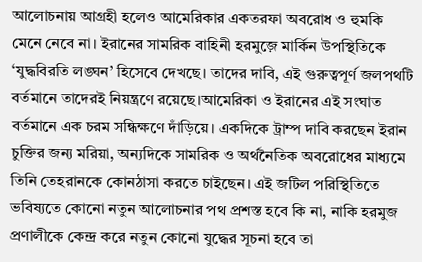আলোচনায় আগ্রহী হলেও আমেরিকার একতরফা অবরোধ ও হুমকি মেনে নেবে না। ইরানের সামরিক বাহিনী হরমুজ়ে মার্কিন উপস্থিতিকে ‘যুদ্ধবিরতি লঙ্ঘন’ হিসেবে দেখছে। তাদের দাবি, এই গুরুত্বপূর্ণ জলপথটি বর্তমানে তাদেরই নিয়ন্ত্রণে রয়েছে।আমেরিকা ও ইরানের এই সংঘাত বর্তমানে এক চরম সন্ধিক্ষণে দাঁড়িয়ে। একদিকে ট্রাম্প দাবি করছেন ইরান চুক্তির জন্য মরিয়া, অন্যদিকে সামরিক ও অর্থনৈতিক অবরোধের মাধ্যমে তিনি তেহরানকে কোনঠাসা করতে চাইছেন। এই জটিল পরিস্থিতিতে ভবিষ্যতে কোনো নতুন আলোচনার পথ প্রশস্ত হবে কি না, নাকি হরমুজ প্রণালীকে কেন্দ্র করে নতুন কোনো যুদ্ধের সূচনা হবে তা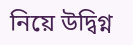নিয়ে উদ্বিগ্ন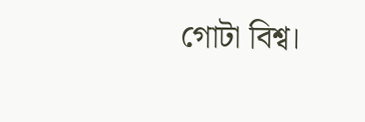গোটা বিশ্ব।